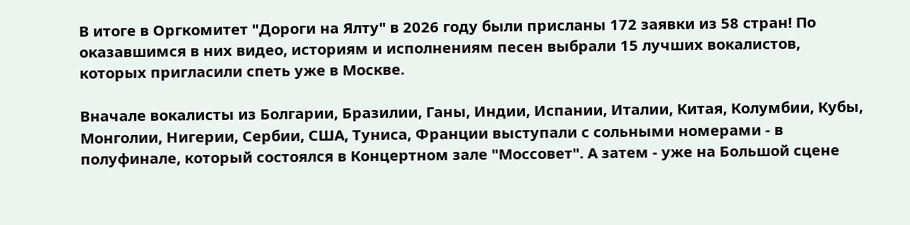В итоге в Оргкомитет "Дороги на Ялту" в 2026 году были присланы 172 заявки из 58 стран! По оказавшимся в них видео, историям и исполнениям песен выбрали 15 лучших вокалистов, которых пригласили спеть уже в Москве.

Вначале вокалисты из Болгарии, Бразилии, Ганы, Индии, Испании, Италии, Китая, Колумбии, Кубы, Монголии, Нигерии, Сербии, США, Туниса, Франции выступали с сольными номерами - в полуфинале, который состоялся в Концертном зале "Моссовет". А затем - уже на Большой сцене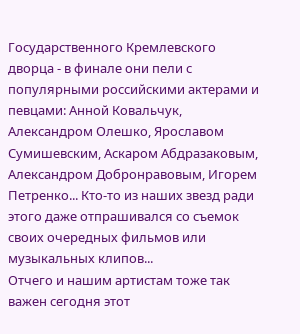Государственного Кремлевского дворца - в финале они пели с популярными российскими актерами и певцами: Анной Ковальчук, Александром Олешко, Ярославом Сумишевским, Аскаром Абдразаковым, Александром Добронравовым, Игорем Петренко... Кто-то из наших звезд ради этого даже отпрашивался со съемок своих очередных фильмов или музыкальных клипов...
Отчего и нашим артистам тоже так важен сегодня этот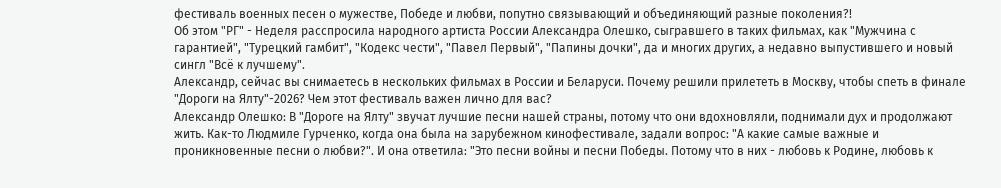фестиваль военных песен о мужестве, Победе и любви, попутно связывающий и объединяющий разные поколения?!
Об этом "РГ" - Неделя расспросила народного артиста России Александра Олешко, сыгравшего в таких фильмах, как "Мужчина с гарантией", "Турецкий гамбит", "Кодекс чести", "Павел Первый", "Папины дочки", да и многих других, а недавно выпустившего и новый сингл "Всё к лучшему".
Александр, сейчас вы снимаетесь в нескольких фильмах в России и Беларуси. Почему решили прилететь в Москву, чтобы спеть в финале "Дороги на Ялту"-2026? Чем этот фестиваль важен лично для вас?
Александр Олешко: В "Дороге на Ялту" звучат лучшие песни нашей страны, потому что они вдохновляли, поднимали дух и продолжают жить. Как-то Людмиле Гурченко, когда она была на зарубежном кинофестивале, задали вопрос: "А какие самые важные и проникновенные песни о любви?". И она ответила: "Это песни войны и песни Победы. Потому что в них - любовь к Родине, любовь к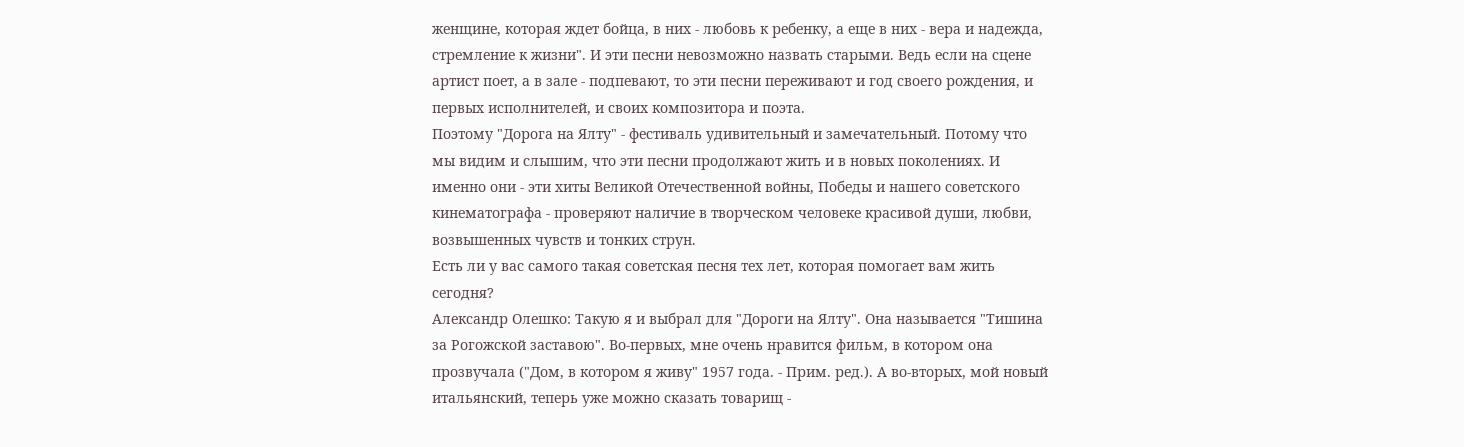женщине, которая ждет бойца, в них - любовь к ребенку, а еще в них - вера и надежда, стремление к жизни". И эти песни невозможно назвать старыми. Ведь если на сцене артист поет, а в зале - подпевают, то эти песни переживают и год своего рождения, и первых исполнителей, и своих композитора и поэта.
Поэтому "Дорога на Ялту" - фестиваль удивительный и замечательный. Потому что мы видим и слышим, что эти песни продолжают жить и в новых поколениях. И именно они - эти хиты Великой Отечественной войны, Победы и нашего советского кинематографа - проверяют наличие в творческом человеке красивой души, любви, возвышенных чувств и тонких струн.
Есть ли у вас самого такая советская песня тех лет, которая помогает вам жить сегодня?
Александр Олешко: Такую я и выбрал для "Дороги на Ялту". Она называется "Тишина за Рогожской заставою". Во-первых, мне очень нравится фильм, в котором она прозвучала ("Дом, в котором я живу" 1957 года. - Прим. ред.). А во-вторых, мой новый итальянский, теперь уже можно сказать товарищ -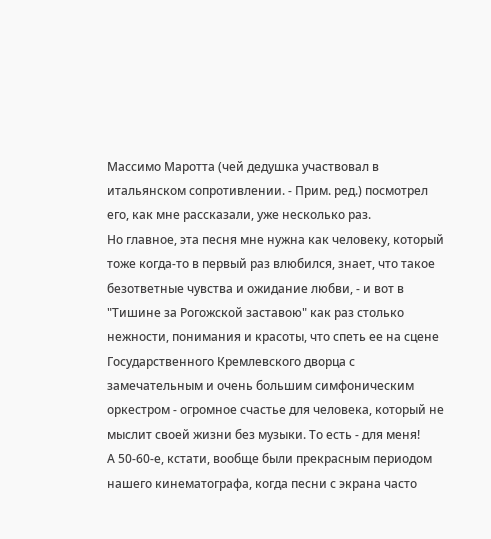Массимо Маротта (чей дедушка участвовал в итальянском сопротивлении. - Прим. ред.) посмотрел его, как мне рассказали, уже несколько раз.
Но главное, эта песня мне нужна как человеку, который тоже когда-то в первый раз влюбился, знает, что такое безответные чувства и ожидание любви, - и вот в "Тишине за Рогожской заставою" как раз столько нежности, понимания и красоты, что спеть ее на сцене Государственного Кремлевского дворца с замечательным и очень большим симфоническим оркестром - огромное счастье для человека, который не мыслит своей жизни без музыки. То есть - для меня!
А 50-60-е, кстати, вообще были прекрасным периодом нашего кинематографа, когда песни с экрана часто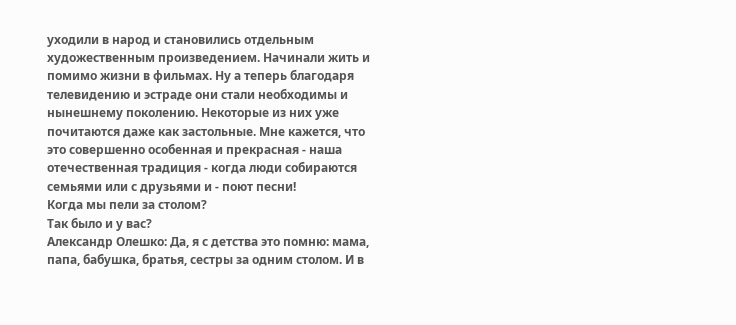уходили в народ и становились отдельным художественным произведением. Начинали жить и помимо жизни в фильмах. Ну а теперь благодаря телевидению и эстраде они стали необходимы и нынешнему поколению. Некоторые из них уже почитаются даже как застольные. Мне кажется, что это совершенно особенная и прекрасная - наша отечественная традиция - когда люди собираются семьями или с друзьями и - поют песни!
Когда мы пели за столом?
Так было и у вас?
Александр Олешко: Да, я с детства это помню: мама, папа, бабушка, братья, сестры за одним столом. И в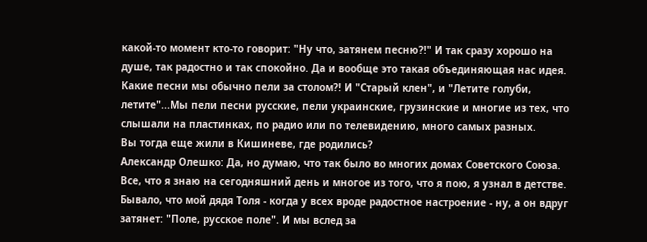какой-то момент кто-то говорит: "Ну что, затянем песню?!" И так сразу хорошо на душе, так радостно и так спокойно. Да и вообще это такая объединяющая нас идея. Какие песни мы обычно пели за столом?! И "Старый клен", и "Летите голуби, летите"...Мы пели песни русские, пели украинские, грузинские и многие из тех, что слышали на пластинках, по радио или по телевидению, много самых разных.
Вы тогда еще жили в Кишиневе, где родились?
Александр Олешко: Да, но думаю, что так было во многих домах Советского Союза. Все, что я знаю на сегодняшний день и многое из того, что я пою, я узнал в детстве. Бывало, что мой дядя Толя - когда у всех вроде радостное настроение - ну, а он вдруг затянет: "Поле, русское поле". И мы вслед за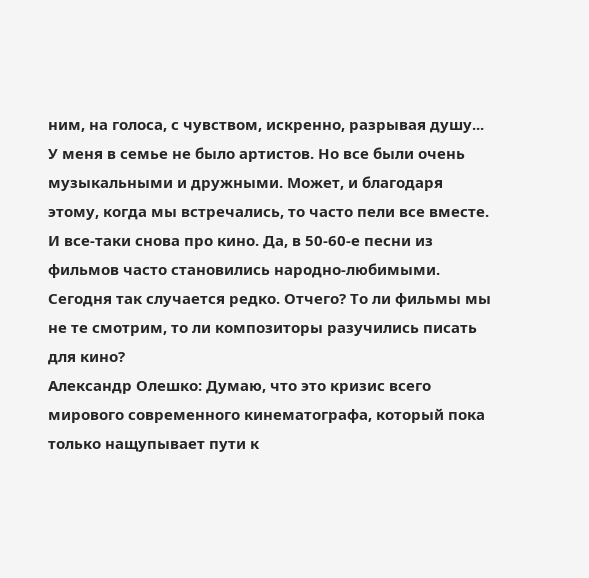ним, на голоса, с чувством, искренно, разрывая душу... У меня в семье не было артистов. Но все были очень музыкальными и дружными. Может, и благодаря этому, когда мы встречались, то часто пели все вместе.
И все-таки снова про кино. Да, в 50-60-е песни из фильмов часто становились народно-любимыми. Сегодня так случается редко. Отчего? То ли фильмы мы не те смотрим, то ли композиторы разучились писать для кино?
Александр Олешко: Думаю, что это кризис всего мирового современного кинематографа, который пока только нащупывает пути к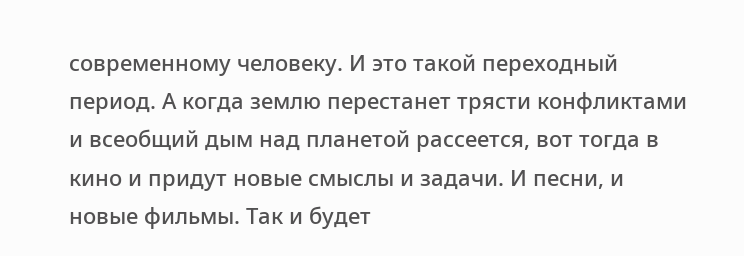современному человеку. И это такой переходный период. А когда землю перестанет трясти конфликтами и всеобщий дым над планетой рассеется, вот тогда в кино и придут новые смыслы и задачи. И песни, и новые фильмы. Так и будет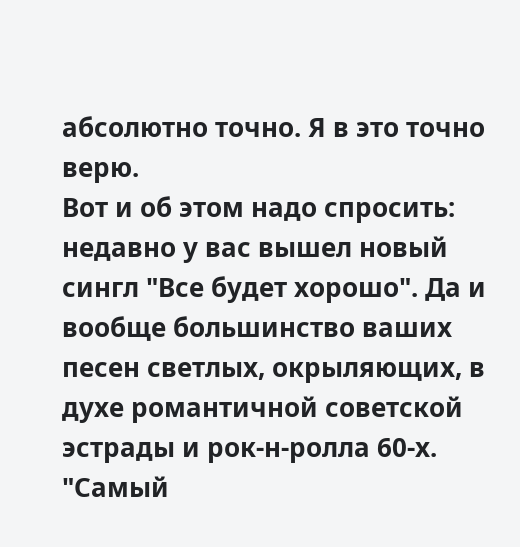абсолютно точно. Я в это точно верю.
Вот и об этом надо спросить: недавно у вас вышел новый сингл "Все будет хорошо". Да и вообще большинство ваших песен светлых, окрыляющих, в духе романтичной советской эстрады и рок-н-ролла 60-х. "Самый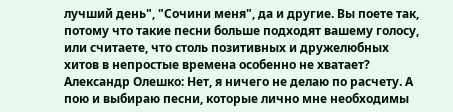лучший день", "Сочини меня", да и другие. Вы поете так, потому что такие песни больше подходят вашему голосу, или считаете, что столь позитивных и дружелюбных хитов в непростые времена особенно не хватает?
Александр Олешко: Нет, я ничего не делаю по расчету. А пою и выбираю песни, которые лично мне необходимы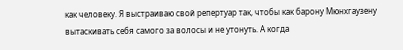как человеку. Я выстраиваю свой репертуар так, чтобы как барону Мюнхгаузену вытаскивать себя самого за волосы и не утонуть. А когда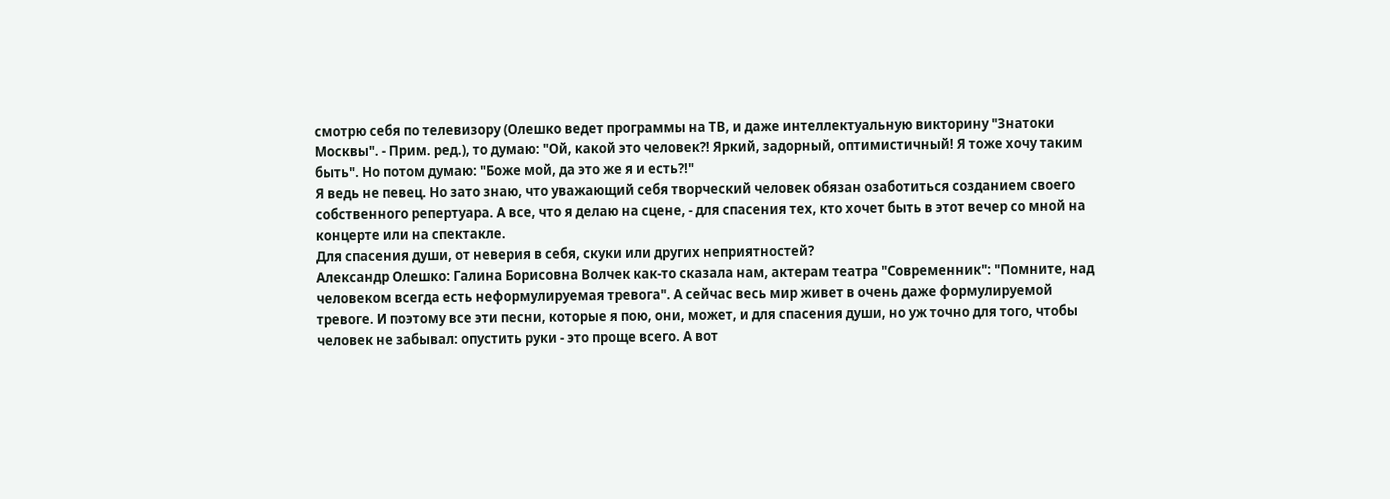смотрю себя по телевизору (Олешко ведет программы на ТВ, и даже интеллектуальную викторину "Знатоки Москвы". - Прим. ред.), то думаю: "Ой, какой это человек?! Яркий, задорный, оптимистичный! Я тоже хочу таким быть". Но потом думаю: "Боже мой, да это же я и есть?!"
Я ведь не певец. Но зато знаю, что уважающий себя творческий человек обязан озаботиться созданием своего собственного репертуара. А все, что я делаю на сцене, - для спасения тех, кто хочет быть в этот вечер со мной на концерте или на спектакле.
Для спасения души, от неверия в себя, скуки или других неприятностей?
Александр Олешко: Галина Борисовна Волчек как-то сказала нам, актерам театра "Современник": "Помните, над человеком всегда есть неформулируемая тревога". А сейчас весь мир живет в очень даже формулируемой тревоге. И поэтому все эти песни, которые я пою, они, может, и для спасения души, но уж точно для того, чтобы человек не забывал: опустить руки - это проще всего. А вот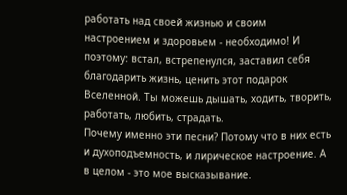работать над своей жизнью и своим настроением и здоровьем - необходимо! И поэтому: встал, встрепенулся, заставил себя благодарить жизнь, ценить этот подарок Вселенной. Ты можешь дышать, ходить, творить, работать, любить, страдать.
Почему именно эти песни? Потому что в них есть и духоподъемность, и лирическое настроение. А в целом - это мое высказывание.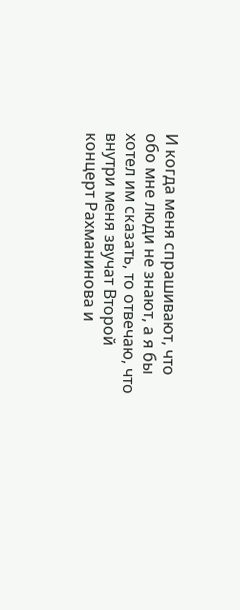И когда меня спрашивают, что обо мне люди не знают, а я бы хотел им сказать, то отвечаю, что внутри меня звучат Второй концерт Рахманинова и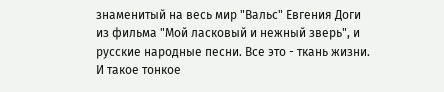знаменитый на весь мир "Вальс" Евгения Доги из фильма "Мой ласковый и нежный зверь", и русские народные песни. Все это - ткань жизни. И такое тонкое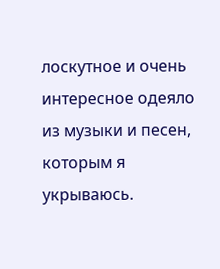лоскутное и очень интересное одеяло из музыки и песен, которым я укрываюсь.